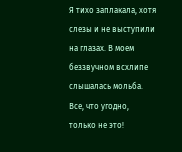Я тихо заплакала, хотя слезы и не выступили на глазах. В моем беззвучном всхлипе слышалась мольба. Все, что угодно, только не это!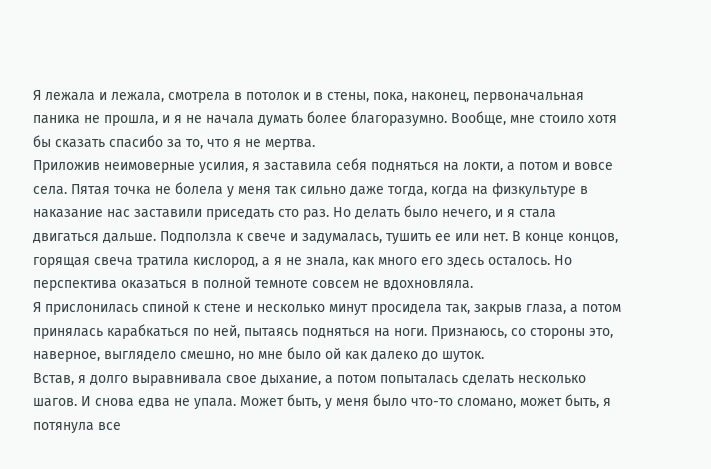Я лежала и лежала, смотрела в потолок и в стены, пока, наконец, первоначальная паника не прошла, и я не начала думать более благоразумно. Вообще, мне стоило хотя бы сказать спасибо за то, что я не мертва.
Приложив неимоверные усилия, я заставила себя подняться на локти, а потом и вовсе села. Пятая точка не болела у меня так сильно даже тогда, когда на физкультуре в наказание нас заставили приседать сто раз. Но делать было нечего, и я стала двигаться дальше. Подползла к свече и задумалась, тушить ее или нет. В конце концов, горящая свеча тратила кислород, а я не знала, как много его здесь осталось. Но перспектива оказаться в полной темноте совсем не вдохновляла.
Я прислонилась спиной к стене и несколько минут просидела так, закрыв глаза, а потом принялась карабкаться по ней, пытаясь подняться на ноги. Признаюсь, со стороны это, наверное, выглядело смешно, но мне было ой как далеко до шуток.
Встав, я долго выравнивала свое дыхание, а потом попыталась сделать несколько шагов. И снова едва не упала. Может быть, у меня было что-то сломано, может быть, я потянула все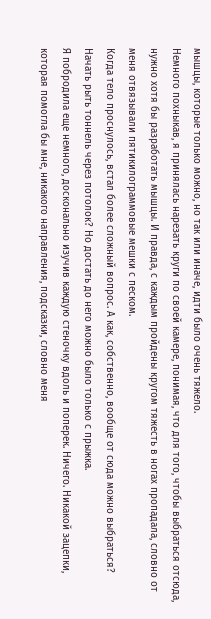мышцы, которые только можно, но так или иначе, идти было очень тяжело.
Немного похныкав, я принялась нарезать круги по своей камере, понимая, что для того, чтобы выбраться отсюда, нужно хотя бы разработать мышцы. И правда, с каждым пройдены кругом тяжесть в ногах пропадала, словно от меня отвязывали пятикилограммовые мешки с песком.
Когда тело проснулось, встал более сложный вопрос. А как, собственно, вообще от сюда можно выбраться? Начать рыть тоннель через потолок? Но достать до него можно было только с прыжка.
Я побродила еще немного, досконально изучив каждую стеночку вдоль и поперек. Ничего. Никакой зацепки, которая помогла бы мне, никакого направления, подсказки, словно меня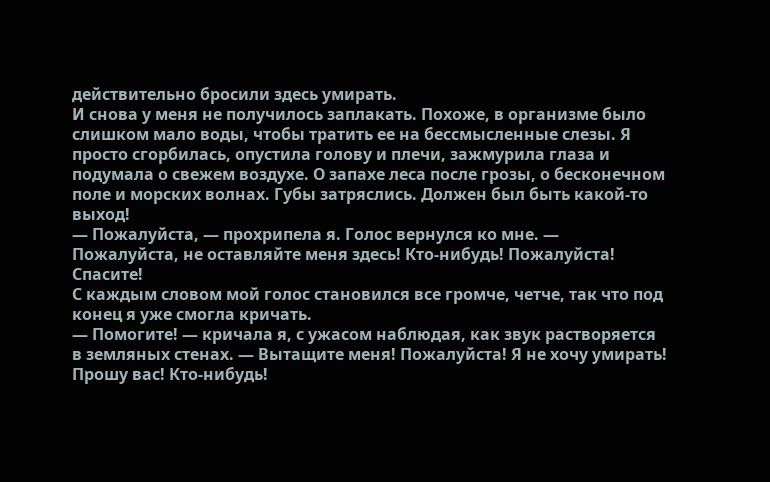действительно бросили здесь умирать.
И снова у меня не получилось заплакать. Похоже, в организме было слишком мало воды, чтобы тратить ее на бессмысленные слезы. Я просто сгорбилась, опустила голову и плечи, зажмурила глаза и подумала о свежем воздухе. О запахе леса после грозы, о бесконечном поле и морских волнах. Губы затряслись. Должен был быть какой-то выход!
— Пожалуйста, — прохрипела я. Голос вернулся ко мне. — Пожалуйста, не оставляйте меня здесь! Кто-нибудь! Пожалуйста! Спасите!
С каждым словом мой голос становился все громче, четче, так что под конец я уже смогла кричать.
— Помогите! — кричала я, с ужасом наблюдая, как звук растворяется в земляных стенах. — Вытащите меня! Пожалуйста! Я не хочу умирать! Прошу вас! Кто-нибудь!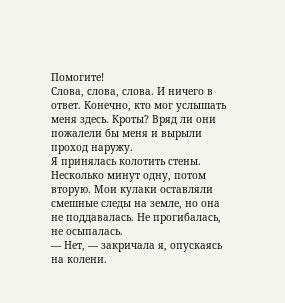Помогите!
Слова, слова, слова. И ничего в ответ. Конечно, кто мог услышать меня здесь. Кроты? Вряд ли они пожалели бы меня и вырыли проход наружу.
Я принялась колотить стены. Несколько минут одну, потом вторую. Мои кулаки оставляли смешные следы на земле, но она не поддавалась. Не прогибалась, не осыпалась.
— Нет, — закричала я, опускаясь на колени.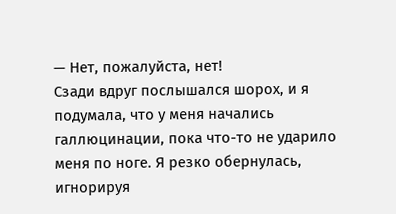— Нет, пожалуйста, нет!
Сзади вдруг послышался шорох, и я подумала, что у меня начались галлюцинации, пока что-то не ударило меня по ноге. Я резко обернулась, игнорируя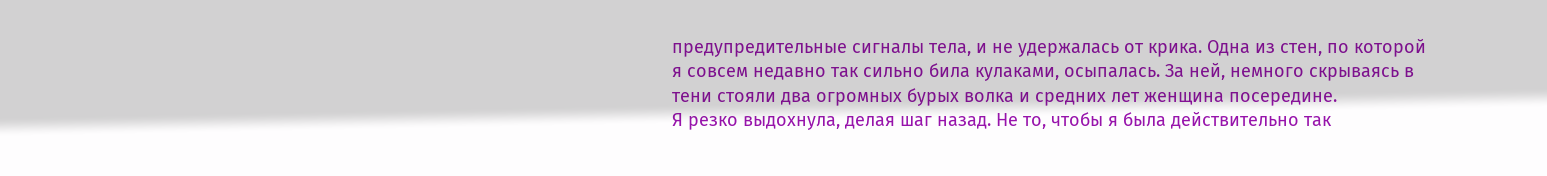предупредительные сигналы тела, и не удержалась от крика. Одна из стен, по которой я совсем недавно так сильно била кулаками, осыпалась. За ней, немного скрываясь в тени стояли два огромных бурых волка и средних лет женщина посередине.
Я резко выдохнула, делая шаг назад. Не то, чтобы я была действительно так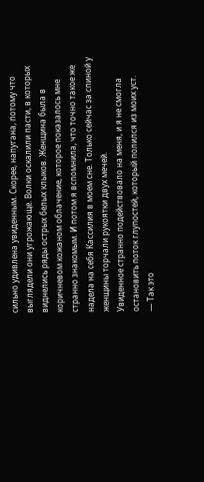сильно удивлена увиденным. Скорее, напугана, потому что выглядели они угрожающе. Волки оскалили пасти, в которых виднелись ряды острых белых клыков. Женщина была в коричневом кожаном облачение, которое показалось мне странно знакомым. И потом я вспомнила, что точно такое же надела на себя Кассилия в моем сне. Только сейчас за спиной у женщины торчали рукоятки двух мечей.
Увиденное странно подействовало на меня, и я не смогла остановить поток глупостей, который полился из моих уст.
— Так это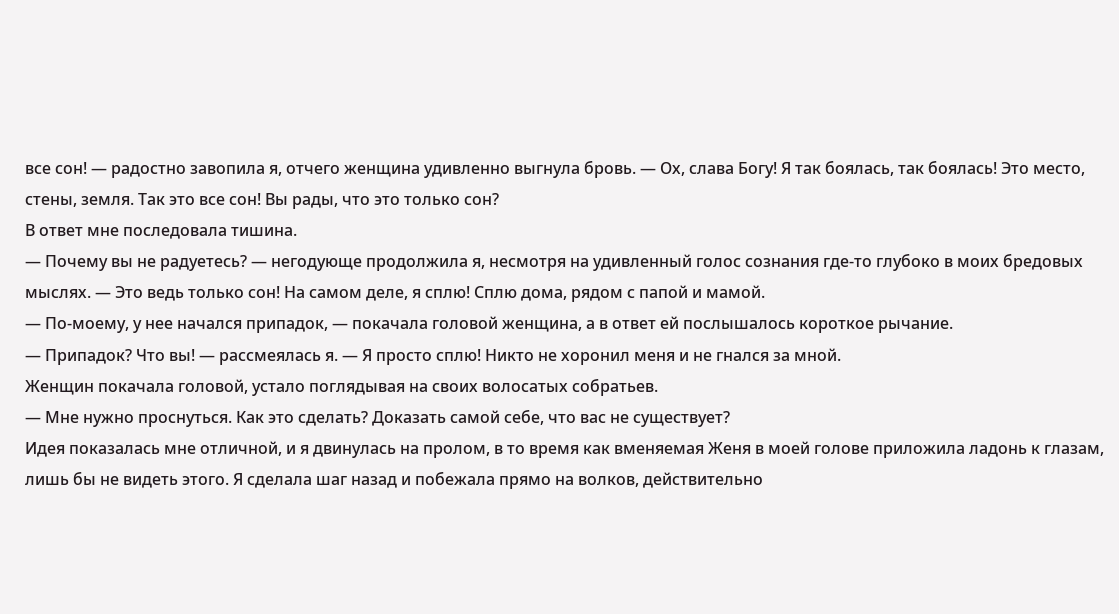все сон! — радостно завопила я, отчего женщина удивленно выгнула бровь. — Ох, слава Богу! Я так боялась, так боялась! Это место, стены, земля. Так это все сон! Вы рады, что это только сон?
В ответ мне последовала тишина.
— Почему вы не радуетесь? — негодующе продолжила я, несмотря на удивленный голос сознания где-то глубоко в моих бредовых мыслях. — Это ведь только сон! На самом деле, я сплю! Сплю дома, рядом с папой и мамой.
— По-моему, у нее начался припадок, — покачала головой женщина, а в ответ ей послышалось короткое рычание.
— Припадок? Что вы! — рассмеялась я. — Я просто сплю! Никто не хоронил меня и не гнался за мной.
Женщин покачала головой, устало поглядывая на своих волосатых собратьев.
— Мне нужно проснуться. Как это сделать? Доказать самой себе, что вас не существует?
Идея показалась мне отличной, и я двинулась на пролом, в то время как вменяемая Женя в моей голове приложила ладонь к глазам, лишь бы не видеть этого. Я сделала шаг назад и побежала прямо на волков, действительно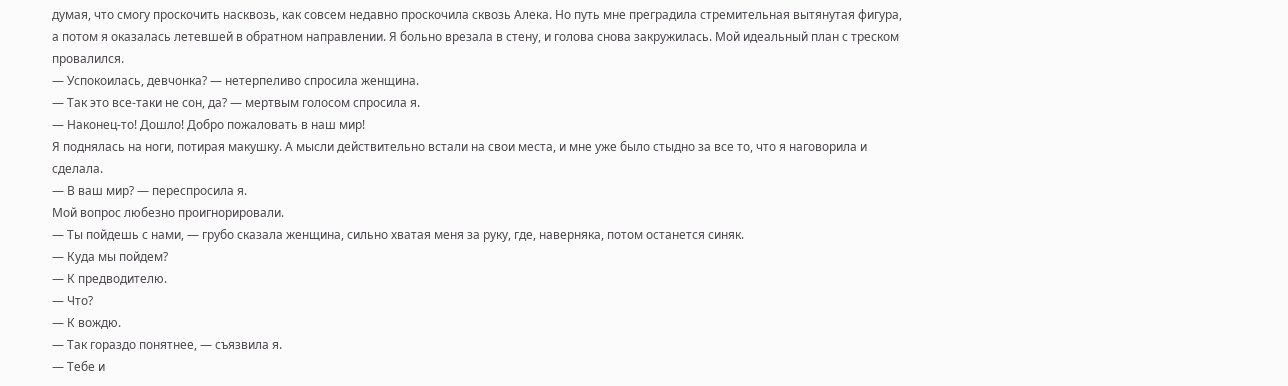думая, что смогу проскочить насквозь, как совсем недавно проскочила сквозь Алека. Но путь мне преградила стремительная вытянутая фигура, а потом я оказалась летевшей в обратном направлении. Я больно врезала в стену, и голова снова закружилась. Мой идеальный план с треском провалился.
— Успокоилась, девчонка? — нетерпеливо спросила женщина.
— Так это все-таки не сон, да? — мертвым голосом спросила я.
— Наконец-то! Дошло! Добро пожаловать в наш мир!
Я поднялась на ноги, потирая макушку. А мысли действительно встали на свои места, и мне уже было стыдно за все то, что я наговорила и сделала.
— В ваш мир? — переспросила я.
Мой вопрос любезно проигнорировали.
— Ты пойдешь с нами, — грубо сказала женщина, сильно хватая меня за руку, где, наверняка, потом останется синяк.
— Куда мы пойдем?
— К предводителю.
— Что?
— К вождю.
— Так гораздо понятнее, — съязвила я.
— Тебе и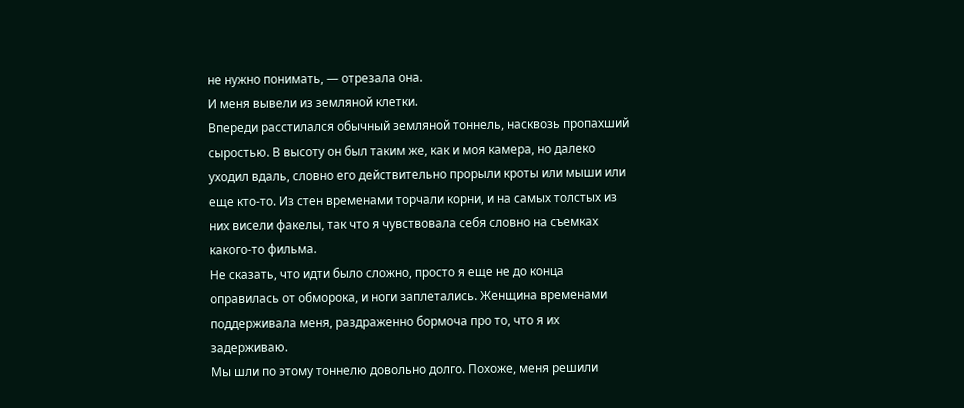не нужно понимать, — отрезала она.
И меня вывели из земляной клетки.
Впереди расстилался обычный земляной тоннель, насквозь пропахший сыростью. В высоту он был таким же, как и моя камера, но далеко уходил вдаль, словно его действительно прорыли кроты или мыши или еще кто-то. Из стен временами торчали корни, и на самых толстых из них висели факелы, так что я чувствовала себя словно на съемках какого-то фильма.
Не сказать, что идти было сложно, просто я еще не до конца оправилась от обморока, и ноги заплетались. Женщина временами поддерживала меня, раздраженно бормоча про то, что я их задерживаю.
Мы шли по этому тоннелю довольно долго. Похоже, меня решили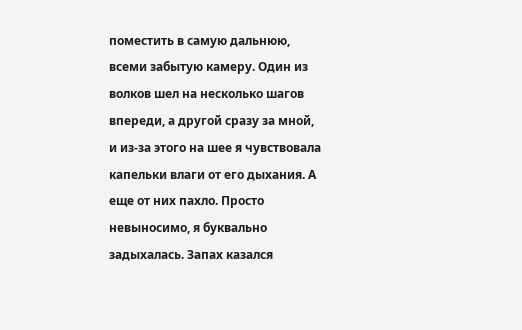поместить в самую дальнюю, всеми забытую камеру. Один из волков шел на несколько шагов впереди, а другой сразу за мной, и из-за этого на шее я чувствовала капельки влаги от его дыхания. А еще от них пахло. Просто невыносимо, я буквально задыхалась. Запах казался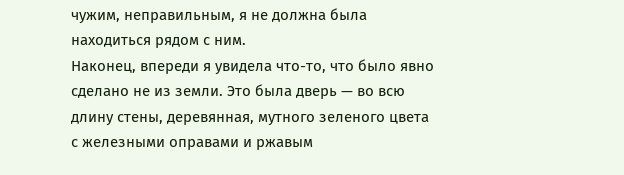чужим, неправильным, я не должна была находиться рядом с ним.
Наконец, впереди я увидела что-то, что было явно сделано не из земли. Это была дверь — во всю длину стены, деревянная, мутного зеленого цвета с железными оправами и ржавым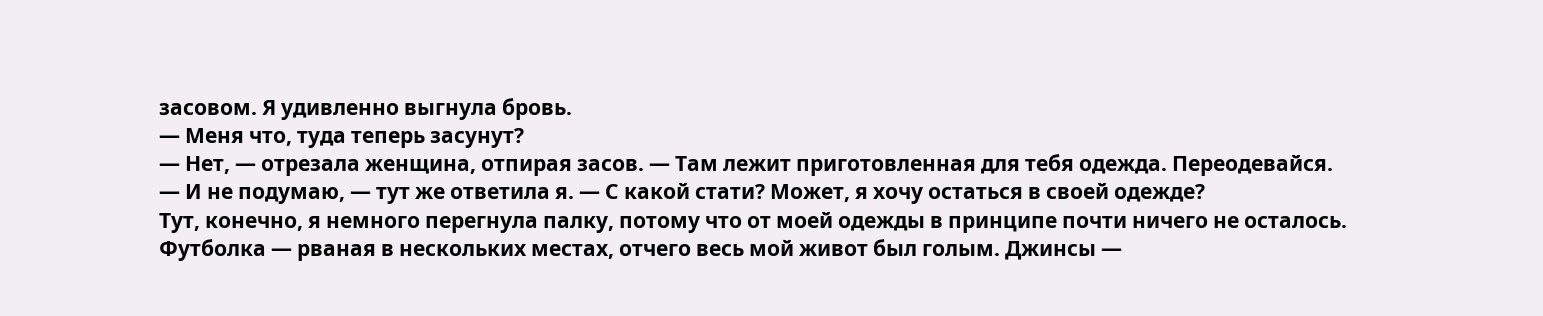засовом. Я удивленно выгнула бровь.
— Меня что, туда теперь засунут?
— Нет, — отрезала женщина, отпирая засов. — Там лежит приготовленная для тебя одежда. Переодевайся.
— И не подумаю, — тут же ответила я. — С какой стати? Может, я хочу остаться в своей одежде?
Тут, конечно, я немного перегнула палку, потому что от моей одежды в принципе почти ничего не осталось. Футболка — рваная в нескольких местах, отчего весь мой живот был голым. Джинсы —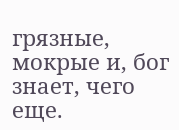грязные, мокрые и, бог знает, чего еще.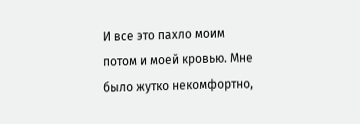И все это пахло моим потом и моей кровью. Мне было жутко некомфортно,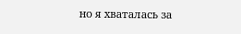но я хваталась за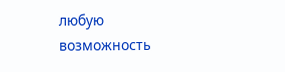любую возможность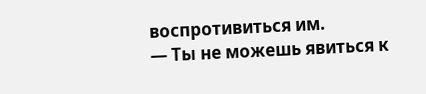воспротивиться им.
— Ты не можешь явиться к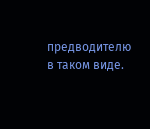предводителю в таком виде.